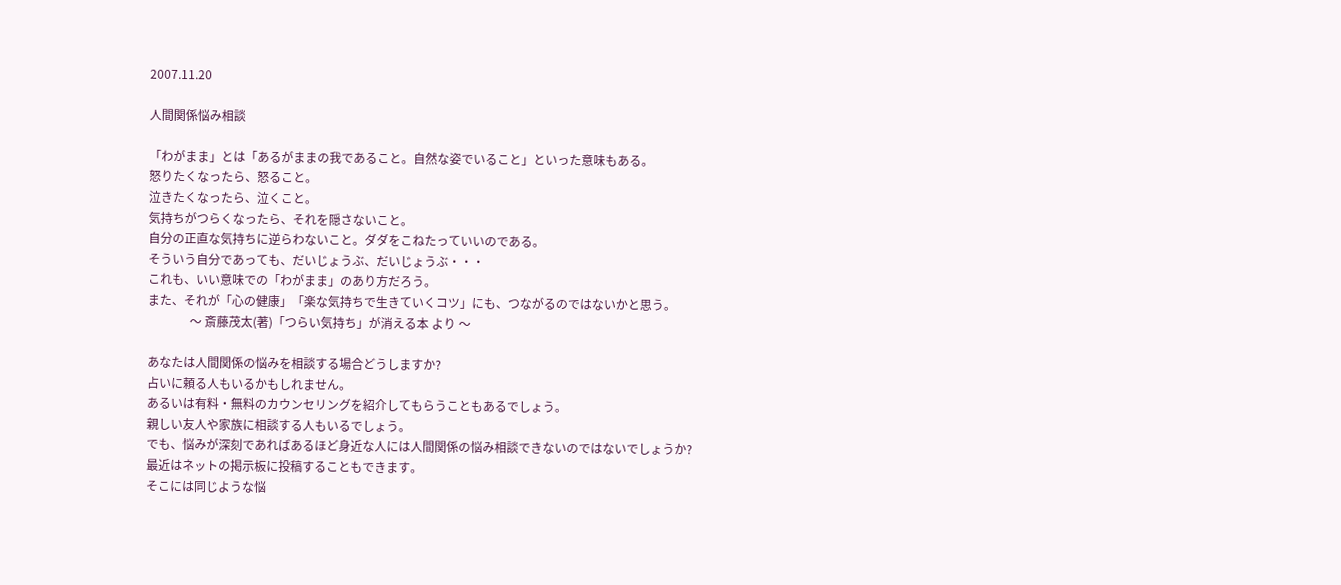2007.11.20

人間関係悩み相談

「わがまま」とは「あるがままの我であること。自然な姿でいること」といった意味もある。
怒りたくなったら、怒ること。
泣きたくなったら、泣くこと。
気持ちがつらくなったら、それを隠さないこと。
自分の正直な気持ちに逆らわないこと。ダダをこねたっていいのである。
そういう自分であっても、だいじょうぶ、だいじょうぶ・・・
これも、いい意味での「わがまま」のあり方だろう。
また、それが「心の健康」「楽な気持ちで生きていくコツ」にも、つながるのではないかと思う。
              〜 斎藤茂太(著)「つらい気持ち」が消える本 より 〜

あなたは人間関係の悩みを相談する場合どうしますか?
占いに頼る人もいるかもしれません。
あるいは有料・無料のカウンセリングを紹介してもらうこともあるでしょう。
親しい友人や家族に相談する人もいるでしょう。
でも、悩みが深刻であればあるほど身近な人には人間関係の悩み相談できないのではないでしょうか?
最近はネットの掲示板に投稿することもできます。
そこには同じような悩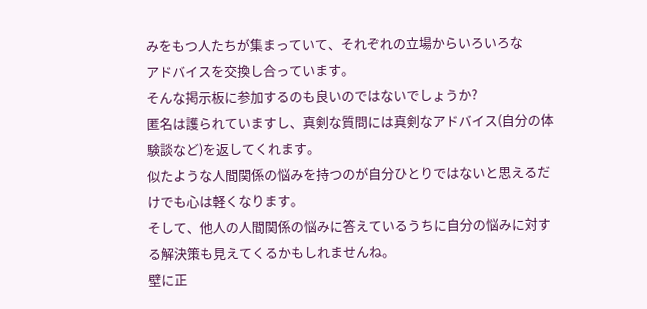みをもつ人たちが集まっていて、それぞれの立場からいろいろな
アドバイスを交換し合っています。
そんな掲示板に参加するのも良いのではないでしょうか?
匿名は護られていますし、真剣な質問には真剣なアドバイス(自分の体験談など)を返してくれます。
似たような人間関係の悩みを持つのが自分ひとりではないと思えるだけでも心は軽くなります。
そして、他人の人間関係の悩みに答えているうちに自分の悩みに対する解決策も見えてくるかもしれませんね。
壁に正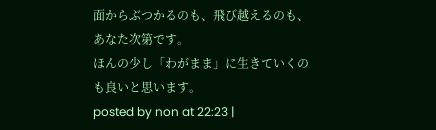面からぶつかるのも、飛び越えるのも、あなた次第です。
ほんの少し「わがまま」に生きていくのも良いと思います。
posted by non at 22:23 |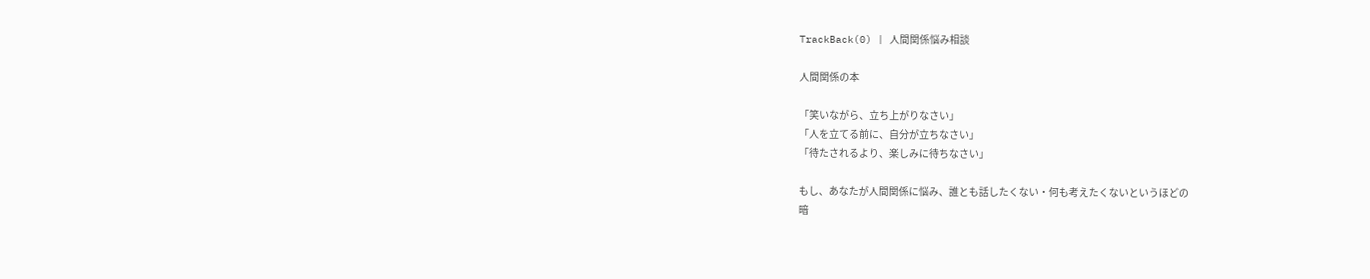TrackBack(0) | 人間関係悩み相談

人間関係の本

「笑いながら、立ち上がりなさい」
「人を立てる前に、自分が立ちなさい」
「待たされるより、楽しみに待ちなさい」

もし、あなたが人間関係に悩み、誰とも話したくない・何も考えたくないというほどの
暗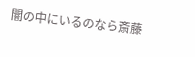闇の中にいるのなら斎藤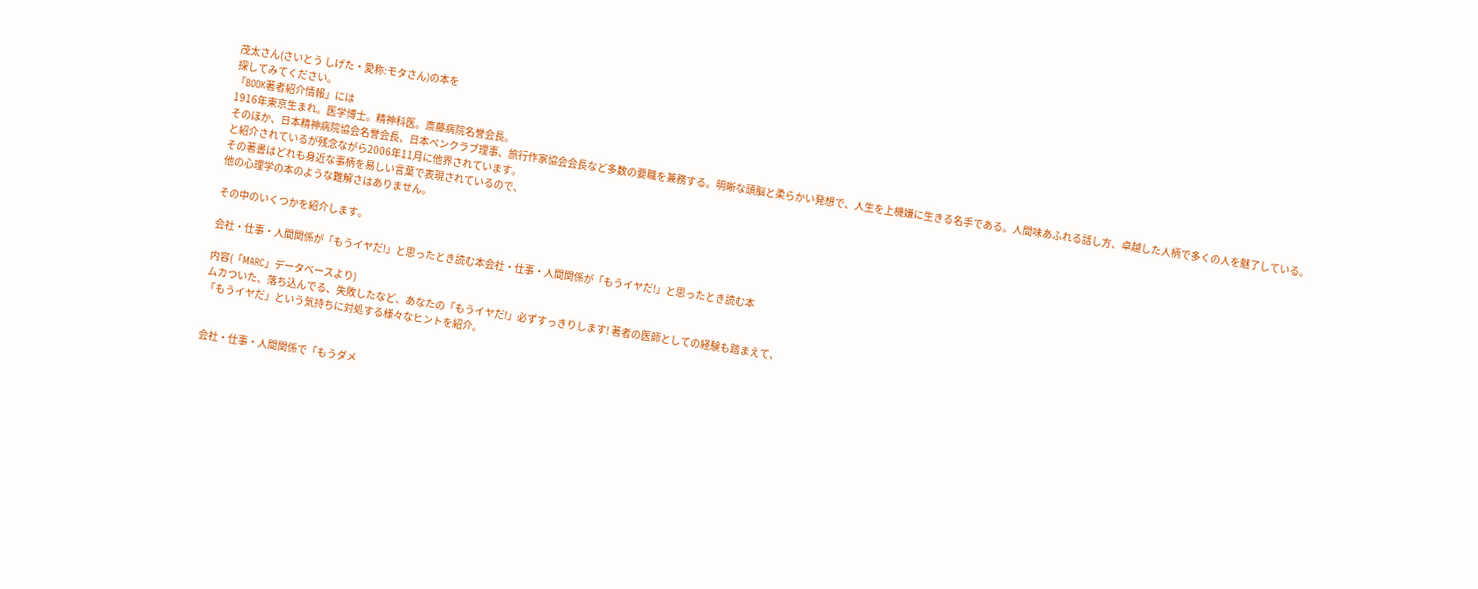茂太さん(さいとう しげた・愛称:モタさん)の本を
探してみてください。
「BOOK著者紹介情報」には
1916年東京生まれ。医学博士。精神科医。斎藤病院名誉会長。
そのほか、日本精神病院協会名誉会長、日本ペンクラブ理事、旅行作家協会会長など多数の要職を兼務する。明晰な頭脳と柔らかい発想で、人生を上機嫌に生きる名手である。人間味あふれる話し方、卓越した人柄で多くの人を魅了している。
と紹介されているが残念ながら2006年11月に他界されています。
その著書はどれも身近な事柄を易しい言葉で表現されているので、
他の心理学の本のような難解さはありません。

その中のいくつかを紹介します。

会社・仕事・人間関係が「もうイヤだ!」と思ったとき読む本会社・仕事・人間関係が「もうイヤだ!」と思ったとき読む本

内容(「MARC」データベースより)
ムカついた、落ち込んでる、失敗したなど、あなたの「もうイヤだ!」必ずすっきりします! 著者の医師としての経験も踏まえて、
「もうイヤだ」という気持ちに対処する様々なヒントを紹介。


会社・仕事・人間関係で「もうダメ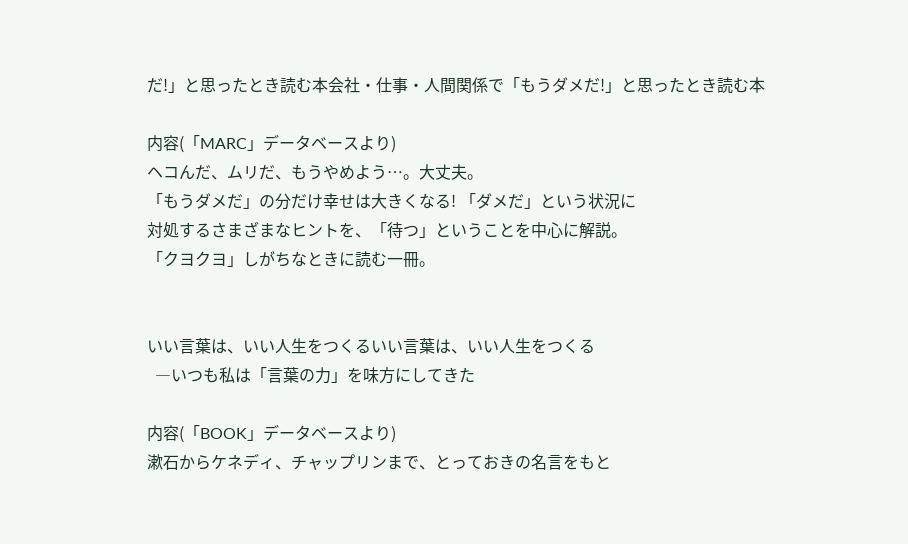だ!」と思ったとき読む本会社・仕事・人間関係で「もうダメだ!」と思ったとき読む本

内容(「MARC」データベースより)
ヘコんだ、ムリだ、もうやめよう…。大丈夫。
「もうダメだ」の分だけ幸せは大きくなる! 「ダメだ」という状況に
対処するさまざまなヒントを、「待つ」ということを中心に解説。
「クヨクヨ」しがちなときに読む一冊。


いい言葉は、いい人生をつくるいい言葉は、いい人生をつくる
  ―いつも私は「言葉の力」を味方にしてきた

内容(「BOOK」データベースより)
漱石からケネディ、チャップリンまで、とっておきの名言をもと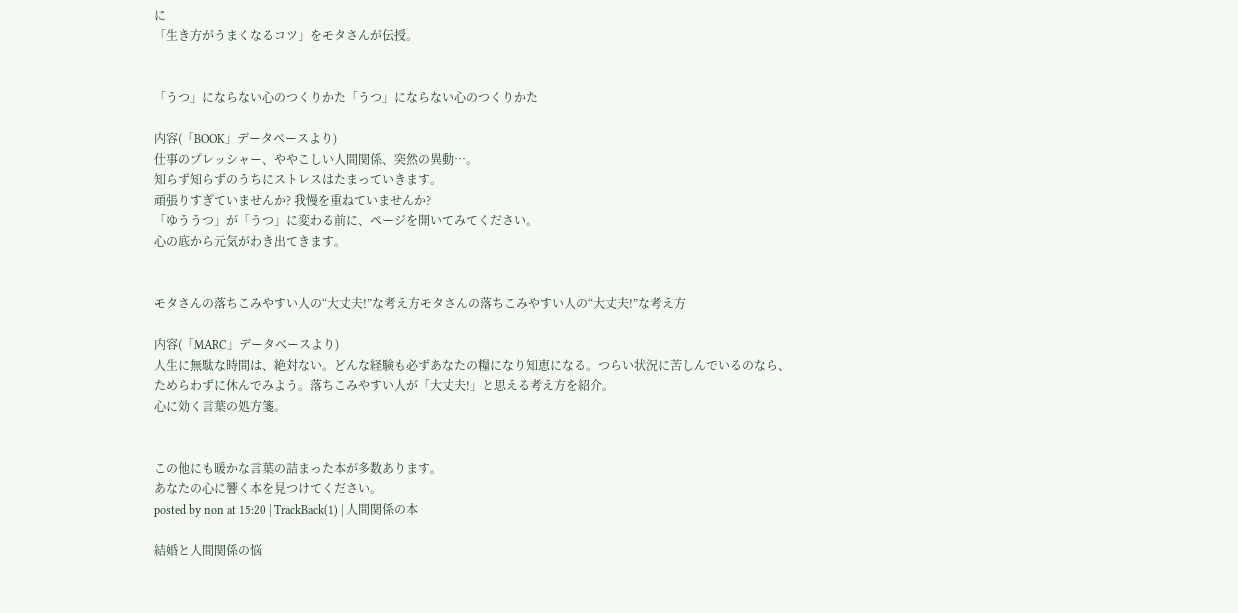に
「生き方がうまくなるコツ」をモタさんが伝授。


「うつ」にならない心のつくりかた「うつ」にならない心のつくりかた

内容(「BOOK」データベースより)
仕事のプレッシャー、ややこしい人間関係、突然の異動…。
知らず知らずのうちにストレスはたまっていきます。
頑張りすぎていませんか? 我慢を重ねていませんか?
「ゆううつ」が「うつ」に変わる前に、ページを開いてみてください。
心の底から元気がわき出てきます。


モタさんの落ちこみやすい人の“大丈夫!”な考え方モタさんの落ちこみやすい人の“大丈夫!”な考え方

内容(「MARC」データベースより)
人生に無駄な時間は、絶対ない。どんな経験も必ずあなたの糧になり知恵になる。つらい状況に苦しんでいるのなら、
ためらわずに休んでみよう。落ちこみやすい人が「大丈夫!」と思える考え方を紹介。
心に効く言葉の処方箋。


この他にも暖かな言葉の詰まった本が多数あります。
あなたの心に響く本を見つけてください。
posted by non at 15:20 | TrackBack(1) | 人間関係の本

結婚と人間関係の悩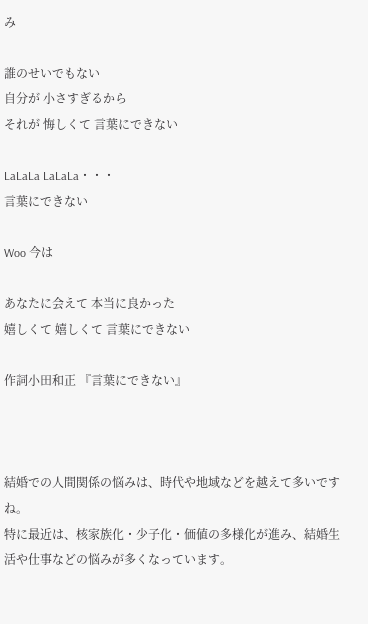み

誰のせいでもない
自分が 小さすぎるから
それが 悔しくて 言葉にできない

LaLaLa LaLaLa・・・
言葉にできない

Woo 今は

あなたに会えて 本当に良かった
嬉しくて 嬉しくて 言葉にできない

作詞小田和正 『言葉にできない』



結婚での人間関係の悩みは、時代や地域などを越えて多いですね。
特に最近は、核家族化・少子化・価値の多様化が進み、結婚生活や仕事などの悩みが多くなっています。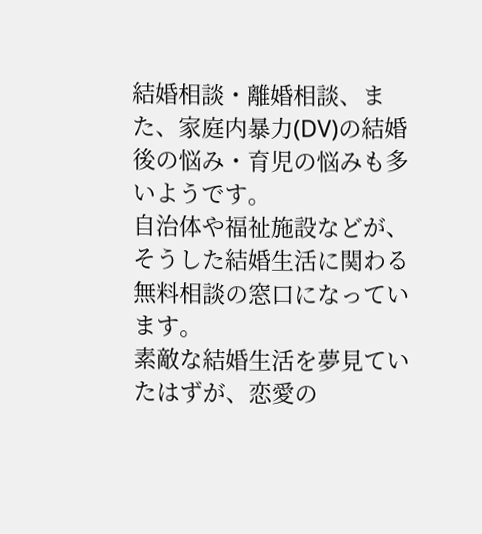結婚相談・離婚相談、また、家庭内暴力(DV)の結婚後の悩み・育児の悩みも多いようです。
自治体や福祉施設などが、そうした結婚生活に関わる無料相談の窓口になっています。
素敵な結婚生活を夢見ていたはずが、恋愛の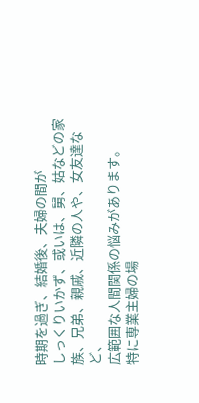時期を過ぎ、結婚後、夫婦の間が
しっくりいかず、或いは、舅、姑などの家族、兄弟、親戚、近隣の人や、女友達など、
広範囲な人間関係の悩みがあります。
特に専業主婦の場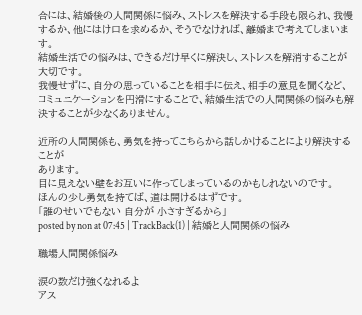合には、結婚後の人間関係に悩み、ストレスを解決する手段も限られ、我慢するか、他にはけ口を求めるか、そうでなければ、離婚まで考えてしまいます。
結婚生活での悩みは、できるだけ早くに解決し、ストレスを解消することが大切です。
我慢せずに、自分の思っていることを相手に伝え、相手の意見を聞くなど、
コミュニケーションを円滑にすることで、結婚生活での人間関係の悩みも解決することが少なくありません。

近所の人間関係も、勇気を持ってこちらから話しかけることにより解決することが
あります。
目に見えない壁をお互いに作ってしまっているのかもしれないのです。
ほんの少し勇気を持てば、道は開けるはずです。
「誰のせいでもない 自分が 小さすぎるから」
posted by non at 07:45 | TrackBack(1) | 結婚と人間関係の悩み

職場人間関係悩み

涙の数だけ強くなれるよ
アス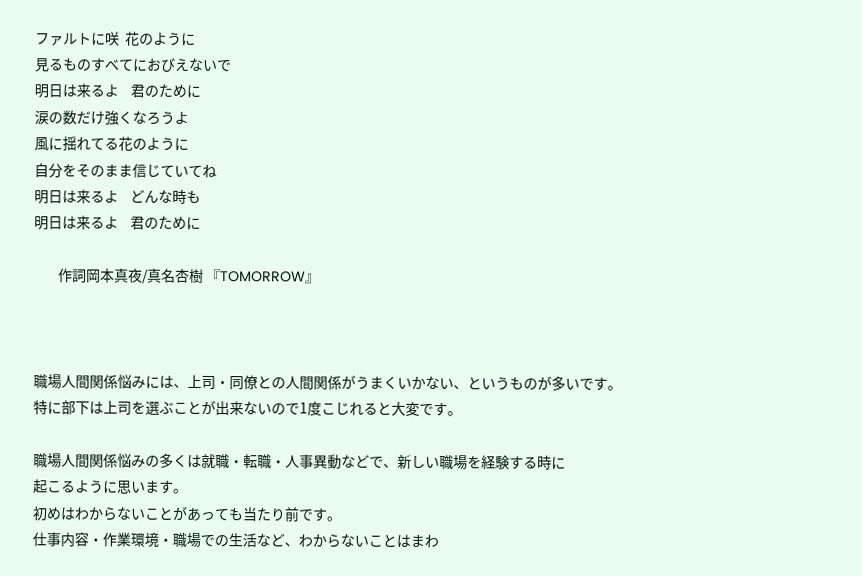ファルトに咲  花のように
見るものすべてにおびえないで
明日は来るよ    君のために
涙の数だけ強くなろうよ
風に揺れてる花のように
自分をそのまま信じていてね
明日は来るよ    どんな時も
明日は来るよ    君のために

        作詞岡本真夜/真名杏樹 『TOMORROW』



職場人間関係悩みには、上司・同僚との人間関係がうまくいかない、というものが多いです。
特に部下は上司を選ぶことが出来ないので1度こじれると大変です。

職場人間関係悩みの多くは就職・転職・人事異動などで、新しい職場を経験する時に
起こるように思います。
初めはわからないことがあっても当たり前です。
仕事内容・作業環境・職場での生活など、わからないことはまわ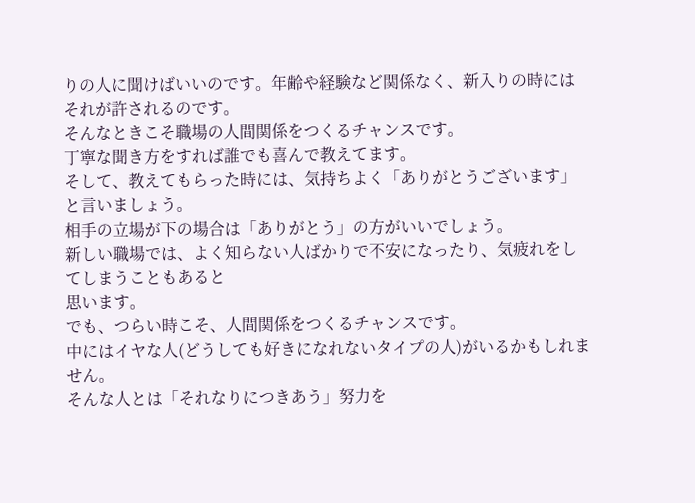りの人に聞けばいいのです。年齢や経験など関係なく、新入りの時にはそれが許されるのです。
そんなときこそ職場の人間関係をつくるチャンスです。
丁寧な聞き方をすれば誰でも喜んで教えてます。
そして、教えてもらった時には、気持ちよく「ありがとうございます」と言いましょう。
相手の立場が下の場合は「ありがとう」の方がいいでしょう。
新しい職場では、よく知らない人ばかりで不安になったり、気疲れをしてしまうこともあると
思います。
でも、つらい時こそ、人間関係をつくるチャンスです。
中にはイヤな人(どうしても好きになれないタイプの人)がいるかもしれません。
そんな人とは「それなりにつきあう」努力を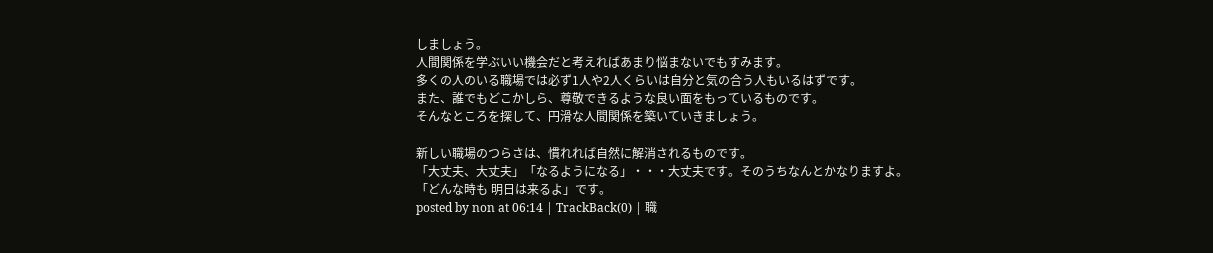しましょう。
人間関係を学ぶいい機会だと考えればあまり悩まないでもすみます。
多くの人のいる職場では必ず1人や2人くらいは自分と気の合う人もいるはずです。
また、誰でもどこかしら、尊敬できるような良い面をもっているものです。
そんなところを探して、円滑な人間関係を築いていきましょう。

新しい職場のつらさは、慣れれば自然に解消されるものです。
「大丈夫、大丈夫」「なるようになる」・・・大丈夫です。そのうちなんとかなりますよ。
「どんな時も 明日は来るよ」です。
posted by non at 06:14 | TrackBack(0) | 職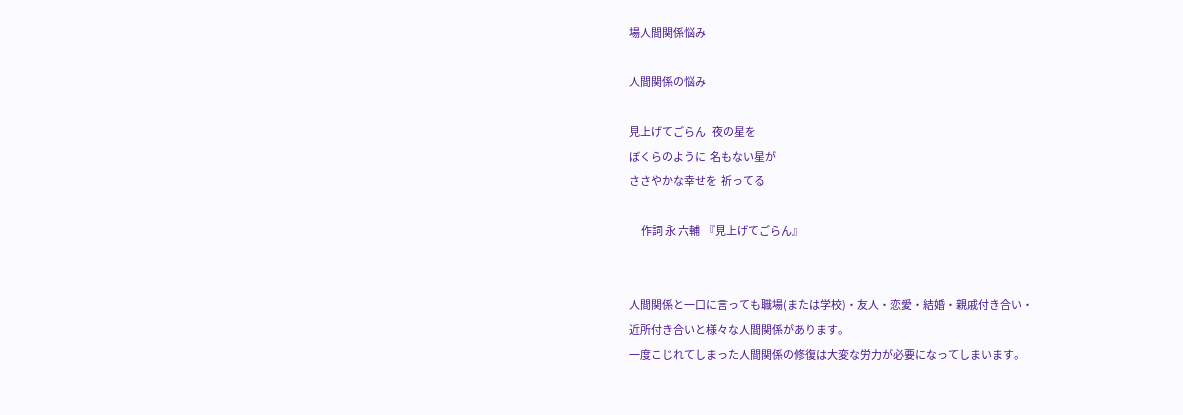場人間関係悩み

人間関係の悩み

見上げてごらん   夜の星を
ぼくらのように  名もない星が
ささやかな幸せを  祈ってる

      作詞 永 六輔  『見上げてごらん』


人間関係と一口に言っても職場(または学校)・友人・恋愛・結婚・親戚付き合い・
近所付き合いと様々な人間関係があります。
一度こじれてしまった人間関係の修復は大変な労力が必要になってしまいます。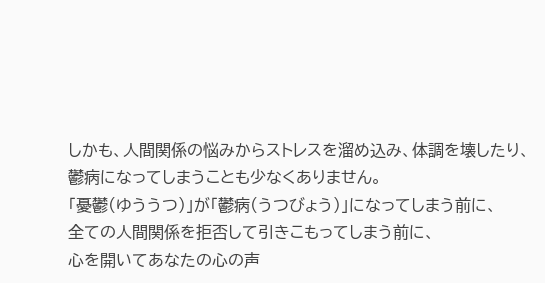しかも、人間関係の悩みからストレスを溜め込み、体調を壊したり、
鬱病になってしまうことも少なくありません。
「憂鬱(ゆううつ)」が「鬱病(うつびょう)」になってしまう前に、
全ての人間関係を拒否して引きこもってしまう前に、
心を開いてあなたの心の声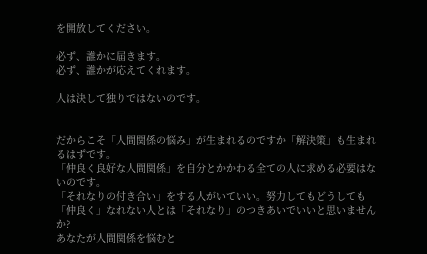を開放してください。

必ず、誰かに届きます。
必ず、誰かが応えてくれます。

人は決して独りではないのです。


だからこそ「人間関係の悩み」が生まれるのですか「解決策」も生まれるはずです。
「仲良く良好な人間関係」を自分とかかわる全ての人に求める必要はないのです。
「それなりの付き合い」をする人がいていい。努力してもどうしても「仲良く」なれない人とは「それなり」のつきあいでいいと思いませんか?
あなたが人間関係を悩むと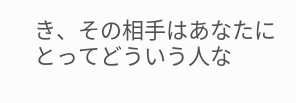き、その相手はあなたにとってどういう人な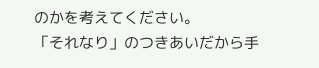のかを考えてください。
「それなり」のつきあいだから手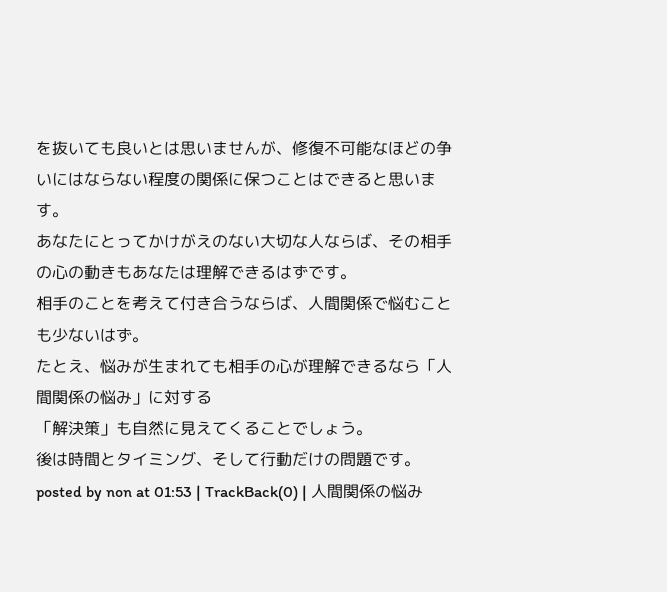を抜いても良いとは思いませんが、修復不可能なほどの争いにはならない程度の関係に保つことはできると思います。
あなたにとってかけがえのない大切な人ならば、その相手の心の動きもあなたは理解できるはずです。
相手のことを考えて付き合うならば、人間関係で悩むことも少ないはず。
たとえ、悩みが生まれても相手の心が理解できるなら「人間関係の悩み」に対する
「解決策」も自然に見えてくることでしょう。
後は時間とタイミング、そして行動だけの問題です。
posted by non at 01:53 | TrackBack(0) | 人間関係の悩み